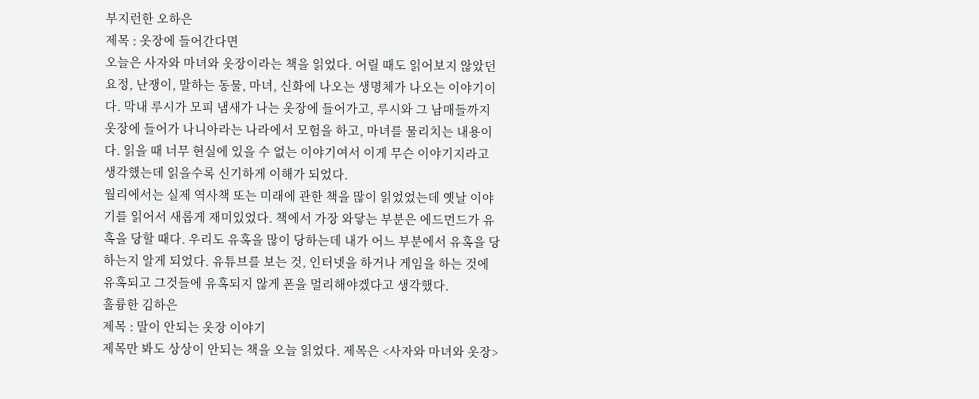부지런한 오하은
제목 : 옷장에 들어간다면
오늘은 사자와 마녀와 옷장이라는 책을 읽었다. 어릴 때도 읽어보지 않았던 요정, 난쟁이, 말하는 동물, 마녀, 신화에 나오는 생명체가 나오는 이야기이다. 막내 루시가 모피 냄새가 나는 옷장에 들어가고, 루시와 그 남매들까지 옷장에 들어가 나니아라는 나라에서 모험을 하고, 마녀를 물리치는 내용이다. 읽을 때 너무 현실에 있을 수 없는 이야기여서 이게 무슨 이야기지라고 생각했는데 읽을수록 신기하게 이해가 되었다.
월리에서는 실제 역사책 또는 미래에 관한 책을 많이 읽었었는데 옛날 이야기를 읽어서 새롭게 재미있었다. 책에서 가장 와닿는 부분은 에드먼드가 유혹을 당할 때다. 우리도 유혹을 많이 당하는데 내가 어느 부분에서 유혹을 당하는지 알게 되었다. 유튜브를 보는 것, 인터넷을 하거나 게임을 하는 것에 유혹되고 그것들에 유혹되지 않게 폰을 멀리해야겠다고 생각했다.
훌륭한 김하은
제목 : 말이 안되는 옷장 이야기
제목만 봐도 상상이 안되는 책을 오늘 읽었다. 제목은 <사자와 마녀와 옷장>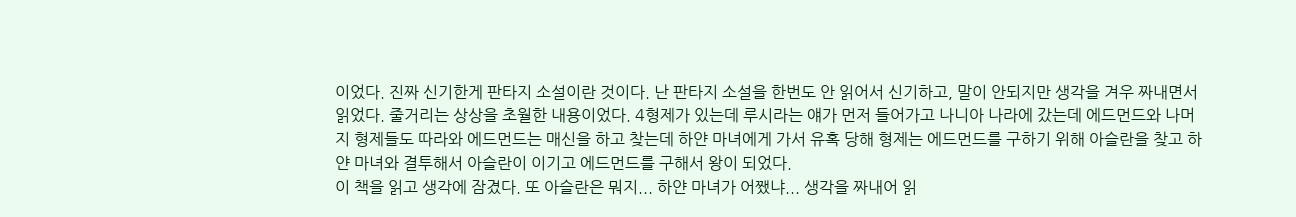이었다. 진짜 신기한게 판타지 소설이란 것이다. 난 판타지 소설을 한번도 안 읽어서 신기하고, 말이 안되지만 생각을 겨우 짜내면서 읽었다. 줄거리는 상상을 초월한 내용이었다. 4형제가 있는데 루시라는 얘가 먼저 들어가고 나니아 나라에 갔는데 에드먼드와 나머지 형제들도 따라와 에드먼드는 매신을 하고 찾는데 하얀 마녀에게 가서 유혹 당해 형제는 에드먼드를 구하기 위해 아슬란을 찾고 하얀 마녀와 결투해서 아슬란이 이기고 에드먼드를 구해서 왕이 되었다.
이 책을 읽고 생각에 잠겼다. 또 아슬란은 뭐지... 하얀 마녀가 어쨌냐... 생각을 짜내어 읽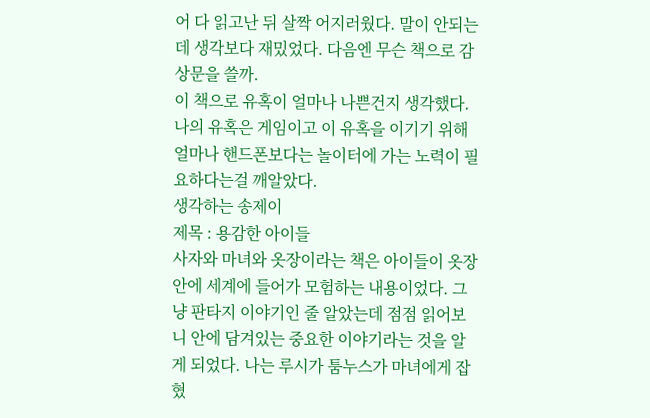어 다 읽고난 뒤 살짝 어지러웠다. 말이 안되는데 생각보다 재밌었다. 다음엔 무슨 책으로 감상문을 쓸까.
이 책으로 유혹이 얼마나 나쁜건지 생각했다. 나의 유혹은 게임이고 이 유혹을 이기기 위해 얼마나 핸드폰보다는 놀이터에 가는 노력이 필요하다는걸 깨알았다.
생각하는 송제이
제목 : 용감한 아이들
사자와 마녀와 옷장이라는 책은 아이들이 옷장 안에 세계에 들어가 모험하는 내용이었다. 그냥 판타지 이야기인 줄 알았는데 점점 읽어보니 안에 담겨있는 중요한 이야기라는 것을 알게 되었다. 나는 루시가 툼누스가 마녀에게 잡혔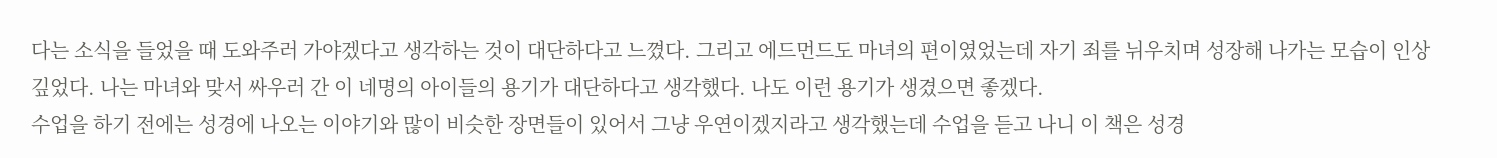다는 소식을 들었을 때 도와주러 가야겠다고 생각하는 것이 대단하다고 느꼈다. 그리고 에드먼드도 마녀의 편이였었는데 자기 죄를 뉘우치며 성장해 나가는 모습이 인상 깊었다. 나는 마녀와 맞서 싸우러 간 이 네명의 아이들의 용기가 대단하다고 생각했다. 나도 이런 용기가 생겼으면 좋겠다.
수업을 하기 전에는 성경에 나오는 이야기와 많이 비슷한 장면들이 있어서 그냥 우연이겠지라고 생각했는데 수업을 듣고 나니 이 책은 성경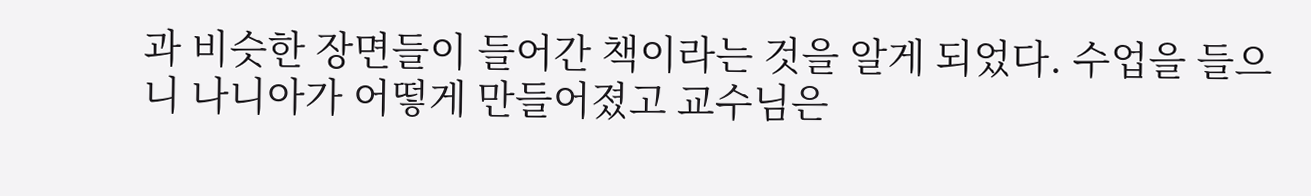과 비슷한 장면들이 들어간 책이라는 것을 알게 되었다. 수업을 들으니 나니아가 어떻게 만들어졌고 교수님은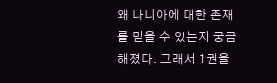왜 나니아에 대한 존재를 믿을 수 있는지 궁금해졌다. 그래서 1권을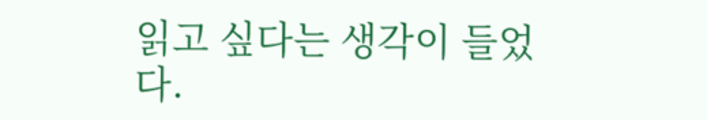읽고 싶다는 생각이 들었다.